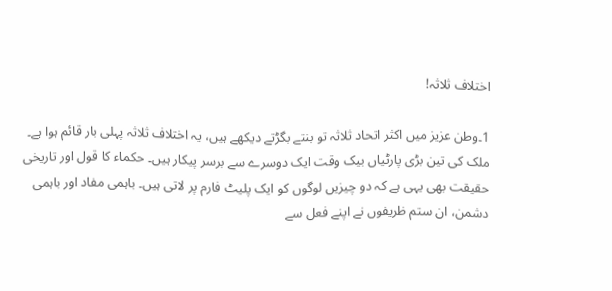اختلاف ثلاثہ!

1۔وطن عزیز میں اکثر اتحاد ثلاثہ تو بنتے بگڑتے دیکھے ہیں، یہ اختلاف ثلاثہ پہلی بار قائم ہوا ہے۔ ملک کی تین بڑی پارٹیاں بیک وقت ایک دوسرے سے برسر پیکار ہیں۔ حکماء کا قول اور تاریخی حقیقت بھی یہی ہے کہ دو چیزیں لوگوں کو ایک پلیٹ فارم پر لاتی ہیں۔ باہمی مفاد اور باہمی دشمن، ان ستم ظریفوں نے اپنے فعل سے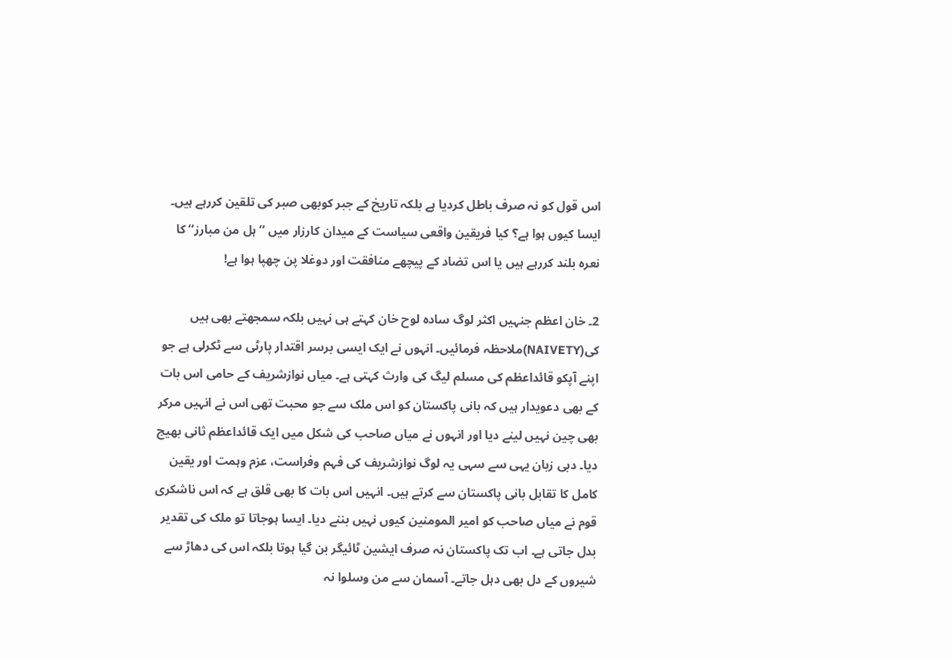اس قول کو نہ صرف باطل کردیا ہے بلکہ تاریخ کے جبر کوبھی صبر کی تلقین کررہے ہیں۔ ایسا کیوں ہوا ہے؟ کیا فریقین واقعی سیاست کے میدان کارزار میں ’’ہل من مبارز‘‘ کا نعرہ بلند کررہے ہیں یا اس تضاد کے پیچھے منافقت اور دوغلا پن چھپا ہوا ہے!

2۔ خان اعظم جنہیں اکثر لوگ سادہ لوح خان کہتے ہی نہیں بلکہ سمجھتے بھی ہیں کی(NAIVETY)ملاحظہ فرمائیں۔ انہوں نے ایک ایسی برسر اقتدار پارٹی سے ٹکرلی ہے جو اپنے آپکو قائداعظم کی مسلم لیگ کی وارث کہتی ہے۔ میاں نوازشریف کے حامی اس بات کے بھی دعویدار ہیں کہ بانی پاکستان کو اس ملک سے جو محبت تھی اس نے انہیں مرکر بھی چین نہیں لینے دیا اور انہوں نے میاں صاحب کی شکل میں ایک قائداعظم ثانی بھیج دیا۔ دبی زبان یہی سے سہی یہ لوگ نوازشریف کی فہم وفراست، عزم وہمت اور یقین کامل کا تقابل بانی پاکستان سے کرتے ہیں۔ انہیں اس بات کا بھی قلق ہے کہ اس ناشکری قوم نے میاں صاحب کو امیر المومنین کیوں نہیں بننے دیا۔ ایسا ہوجاتا تو ملک کی تقدیر بدل جاتی ہے۔ اب تک پاکستان نہ صرف ایشین ٹائیگر بن گیا ہوتا بلکہ اس کی دھاڑ سے شیروں کے دل بھی دہل جاتے۔ آسمان سے من وسلوا نہ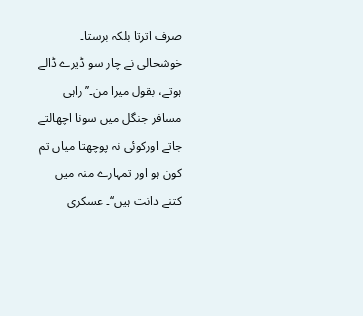صرف اترتا بلکہ برستا۔ خوشحالی نے چار سو ڈیرے ڈالے ہوتے، بقول میرا من۔’’ راہی مسافر جنگل میں سونا اچھالتے جاتے اورکوئی نہ پوچھتا میاں تم کون ہو اور تمہارے منہ میں کتنے دانت ہیں‘‘۔ عسکری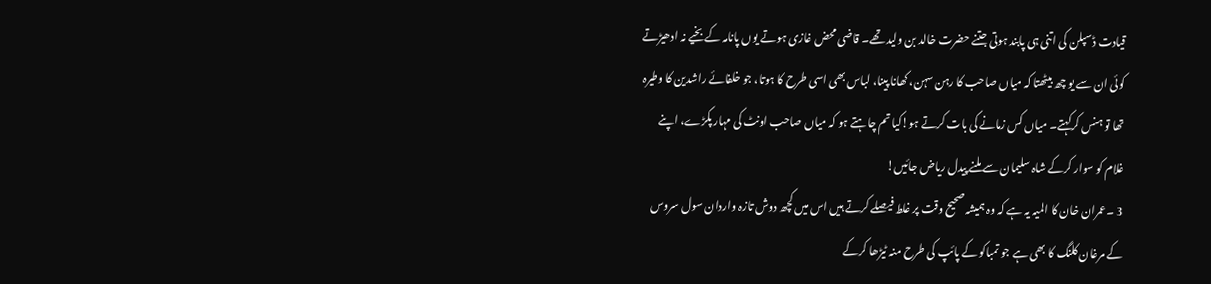قیادت ڈسپلن کی اتنی ہی پابند ہوتی جتنے حضرت خالد بن ولید تھے۔ قاضی محض غازی ہوتے یوں پانامہ کے بخیے نہ ادھیڑتے کوئی ان سے یو چھ بیٹھتا کہ میاں صاحب کا رہن سہن، کھانا پینا، لباس بھی اسی طرح کا ہوتا، جو خلفائے راشدین کا وطیرہ تھا تو ہنس کرکہتے۔ میاں کس زمانے کی بات کرتے ہو!کیا تم چاہتے ہو کہ میاں صاحب اونٹ کی مہار پکڑے، اپنے غلام کو سوار کرکے شاہ سلیمان سے ملنے پیدل ریاض جائیں!
3 ۔عمران خان کا المیہ یہ ہے کہ وہ ہمیشہ صحیح وقت پر غلط فیصلے کرتے ہیں اس میں کچھ دوش تازہ واردان سول سروس کے مرغان کلنگ کا بھی ہے جو تمباکو کے پائپ کی طرح منہ ٹیڑھا کرکے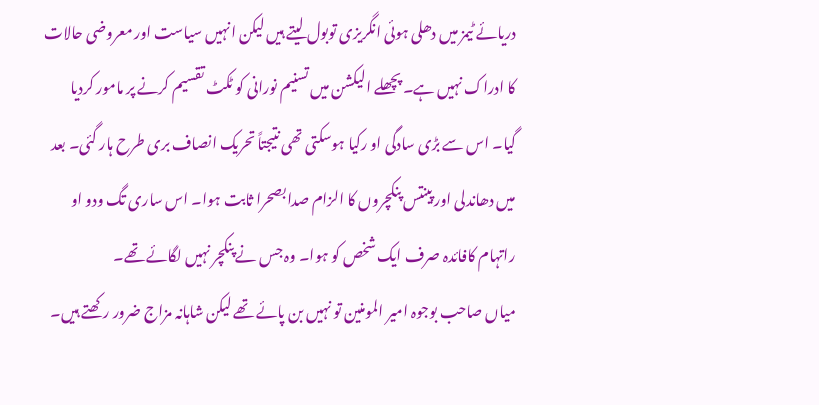دریائے ٹیمز میں دھلی ہوئی انگریزی توبول لیتے ہیں لیکن انہیں سیاست اور معروضی حالات کا ادراک نہیں ہے۔ پچھلے الیکشن میں تسنیم نورانی کو ٹکٹ تقسیم کرنے پر مامور کردیا گیا۔ اس سے بڑی سادگی او رکیا ہوسکتی تھی نتیجتاً تحریک انصاف بری طرح ہار گئی۔ بعد میں دھاندلی اور پینتس پنکچروں کا الزام صدا بصحرا ثابت ہوا۔ اس ساری تگ ودو او راتہام کافائدہ صرف ایک شخص کو ہوا۔ وہ جس نے پنکچر نہیں لگائے تھے۔
میاں صاحب بوجوہ امیر المومنین تو نہیں بن پائے تھے لیکن شاہانہ مزاج ضرور رکھتے ہیں۔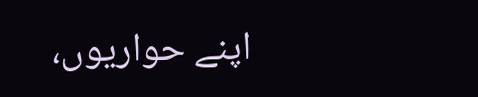اپنے حواریوں،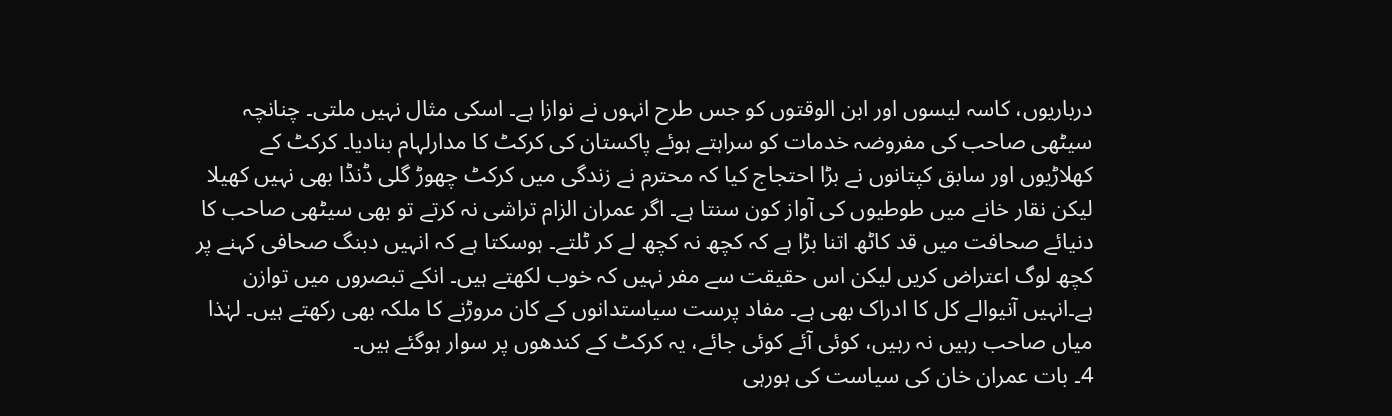درباریوں، کاسہ لیسوں اور ابن الوقتوں کو جس طرح انہوں نے نوازا ہے۔ اسکی مثال نہیں ملتی۔ چنانچہ سیٹھی صاحب کی مفروضہ خدمات کو سراہتے ہوئے پاکستان کی کرکٹ کا مدارلہام بنادیا۔ کرکٹ کے کھلاڑیوں اور سابق کپتانوں نے بڑا احتجاج کیا کہ محترم نے زندگی میں کرکٹ چھوڑ گلی ڈنڈا بھی نہیں کھیلا لیکن نقار خانے میں طوطیوں کی آواز کون سنتا ہے۔ اگر عمران الزام تراشی نہ کرتے تو بھی سیٹھی صاحب کا دنیائے صحافت میں قد کاٹھ اتنا بڑا ہے کہ کچھ نہ کچھ لے کر ٹلتے۔ ہوسکتا ہے کہ انہیں دبنگ صحافی کہنے پر کچھ لوگ اعتراض کریں لیکن اس حقیقت سے مفر نہیں کہ خوب لکھتے ہیں۔ انکے تبصروں میں توازن ہے۔انہیں آنیوالے کل کا ادراک بھی ہے۔ مفاد پرست سیاستدانوں کے کان مروڑنے کا ملکہ بھی رکھتے ہیں۔ لہٰذا میاں صاحب رہیں نہ رہیں، کوئی آئے کوئی جائے، یہ کرکٹ کے کندھوں پر سوار ہوگئے ہیں۔
4۔ بات عمران خان کی سیاست کی ہورہی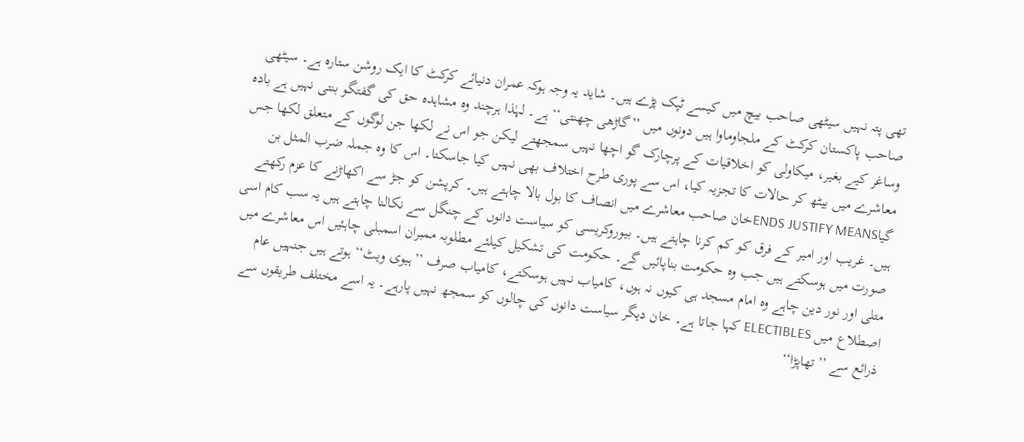تھی پتہ نہیں سیٹھی صاحب بیچ میں کیسے ٹپک پڑے ہیں۔ شاید یہ وجہ ہوکہ عمران دنیائے کرکٹ کا ایک روشن ستارہ ہے۔ سیٹھی صاحب پاکستان کرکٹ کے ملجاوماوا ہیں دونوں میں ’’گاڑھی چھنتی‘‘ ہے۔ لہٰذا ہرچند وہ مشاہدہ حق کی گفتگو بنتی نہیں ہے بادہ وساغر کیے بغیر، میکاولی کو اخلاقیات کے پرچارک گو اچھا نہیں سمجھتے لیکن جو اس نے لکھا جن لوگوں کے متعلق لکھا جس معاشرے میں بیٹھ کر حالات کا تجزیہ کیا، اس سے پوری طرح اختلاف بھی نہیں کیا جاسکتا۔ اس کا وہ جملہ ضرب المثل بن گیاENDS JUSTIFY MEANSخان صاحب معاشرے میں انصاف کا بول بالا چاہتے ہیں۔ کرپشن کو جڑ سے اکھاڑنے کا عزم رکھتے ہیں۔ غریب اور امیر کے فرق کو کم کرنا چاہتے ہیں۔ بیوروکریسی کو سیاست دانوں کے چنگل سے نکالنا چاہتے ہیں یہ سب کام اسی صورت میں ہوسکتے ہیں جب وہ حکومت بناپائیں گے۔ حکومت کی تشکیل کیلئے مطلوبہ ممبران اسمبلی چاہئیں اس معاشرے میں متلی اور نور دین چاہے وہ امام مسجد ہی کیوں نہ ہوں، کامیاب نہیں ہوسکتے، کامیاب صرف ’’ہیوی ویٹ‘‘ ہوتے ہیں جنہیں عام اصطلاع میں ELECTIBLES کہا جاتا ہے۔ خان دیگر سیاست دانوں کی چالوں کو سمجھ نہیں پارہے۔ یہ اسے مختلف طریقوں سے ذرائع سے ’’تھاپڑا‘‘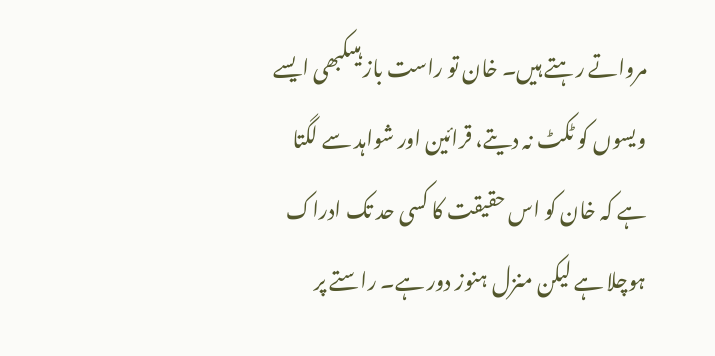مرواتے رہتے ہیں۔ خان تو راست باز ہیںکبھی ایسے ویسوں کو ٹکٹ نہ دیتے، قرائین اور شواہد سے لگتا ہے کہ خان کو اس حقیقت کا کسی حد تک ادراک ہوچلا ہے لیکن منزل ہنوز دور ہے۔ راستے پر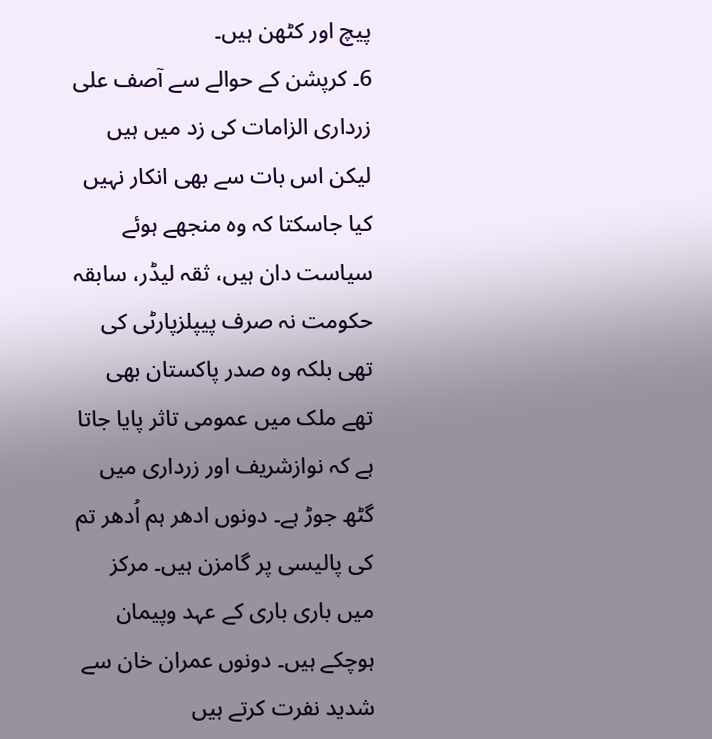پیچ اور کٹھن ہیں۔
6۔ کرپشن کے حوالے سے آصف علی زرداری الزامات کی زد میں ہیں لیکن اس بات سے بھی انکار نہیں کیا جاسکتا کہ وہ منجھے ہوئے سیاست دان ہیں، ثقہ لیڈر، سابقہ حکومت نہ صرف پیپلزپارٹی کی تھی بلکہ وہ صدر پاکستان بھی تھے ملک میں عمومی تاثر پایا جاتا ہے کہ نوازشریف اور زرداری میں گٹھ جوڑ ہے۔ دونوں ادھر ہم اُدھر تم کی پالیسی پر گامزن ہیں۔ مرکز میں باری باری کے عہد وپیمان ہوچکے ہیں۔ دونوں عمران خان سے شدید نفرت کرتے ہیں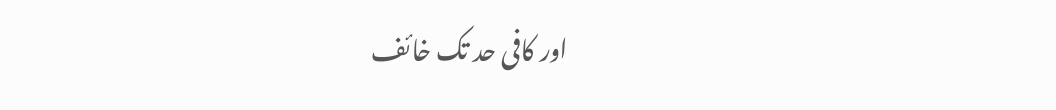اور کافی حد تک خائف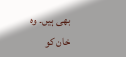بھی ہیں۔ وہ خان کو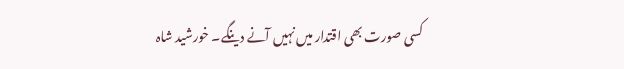کسی صورت بھی اقتدار میں نہیں آنے دینگے۔ خورشید شاہ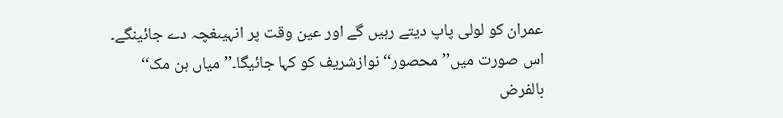عمران کو لولی پاپ دیتے رہیں گے اور عین وقت پر انہیںغچہ دے جائینگے۔ اس صورت میں’’محصور‘‘ نوازشریف کو کہا جائیگا۔’’میاں ہن مک‘‘ بالفرض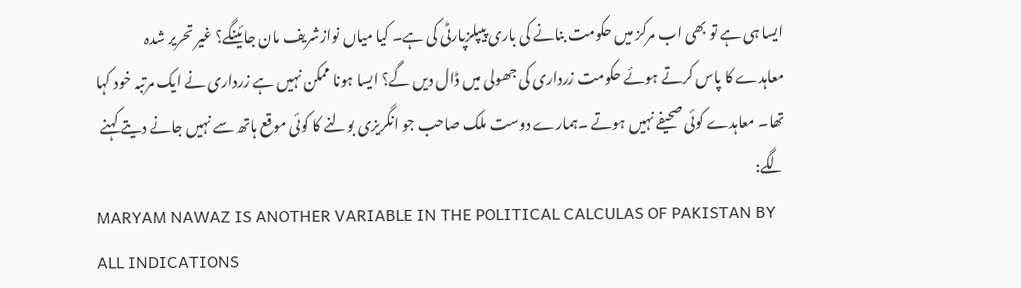ایسا ہی ہے تو بھی اب مرکز میں حکومت بنانے کی باری پیپلزپارٹی کی ہے۔ کیا میاں نوازشریف مان جائینگے؟ غیر تحریر شدہ معاہدے کا پاس کرتے ہوئے حکومت زرداری کی جھولی میں ڈال دیں گے؟ ایسا ہونا ممکن نہیں ہے زرداری نے ایک مرتبہ خود کہا تھا۔ معاہدے کوئی صحیفے نہیں ہوتے ۔ہمارے دوست ملک صاحب جو انگریزی بولنے کا کوئی موقع ہاتھ سے نہیں جانے دیتے کہنے لگے:
MARYAM NAWAZ IS ANOTHER VARIABLE IN THE POLITICAL CALCULAS OF PAKISTAN BY ALL INDICATIONS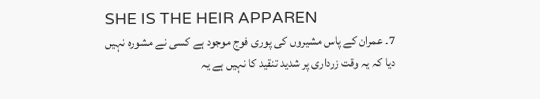SHE IS THE HEIR APPAREN
7۔ عمران کے پاس مشیروں کی پوری فوج موجود ہے کسی نے مشورہ نہیں دیا کہ یہ وقت زرداری پر شدید تنقید کا نہیں ہے یہ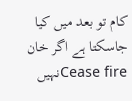کام تو بعد میں کیا جاسکتا ہے اگر خان Cease fireنہیں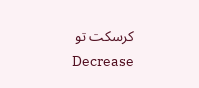کرسکت تو Decrease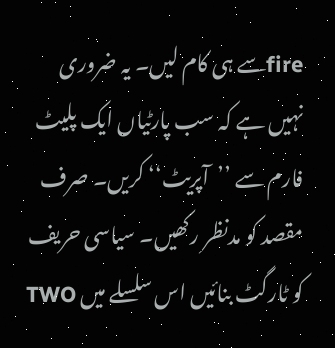fireسے ہی کام لیں۔ یہ ضروری نہیں ہے کہ سب پارٹیاں ایک پلیٹ فارم سے ’’آپریٹ‘‘ کریں۔ صرف مقصد کو مدنظر رکھیں۔ سیاسی حریف کو ٹارگٹ بنائیں اس سلسلے میں TWO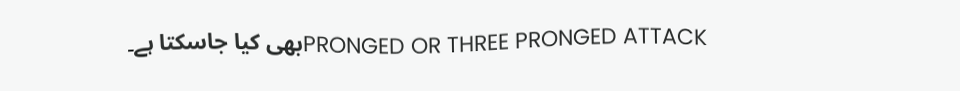PRONGED OR THREE PRONGED ATTACKبھی کیا جاسکتا ہے۔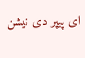ای پیپر دی نیشن